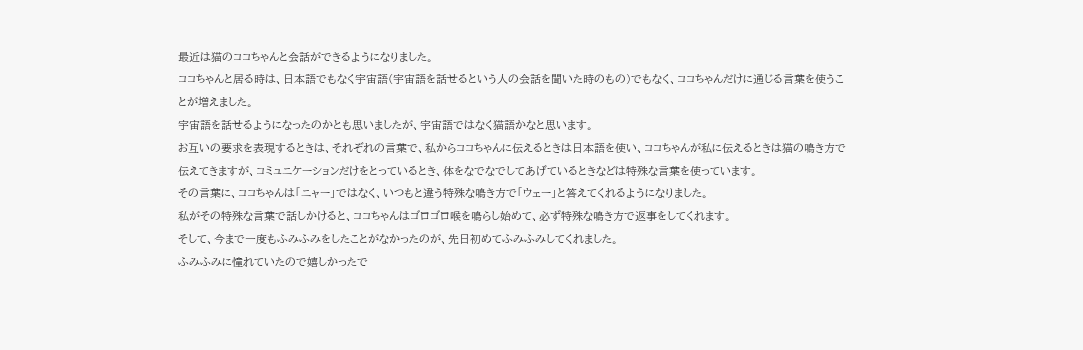最近は猫のココちゃんと会話ができるようになりました。
ココちゃんと居る時は、日本語でもなく宇宙語(宇宙語を話せるという人の会話を聞いた時のもの)でもなく、ココちゃんだけに通じる言葉を使うことが増えました。
宇宙語を話せるようになったのかとも思いましたが、宇宙語ではなく猫語かなと思います。
お互いの要求を表現するときは、それぞれの言葉で、私からココちゃんに伝えるときは日本語を使い、ココちゃんが私に伝えるときは猫の鳴き方で伝えてきますが、コミュニケーションだけをとっているとき、体をなでなでしてあげているときなどは特殊な言葉を使っています。
その言葉に、ココちゃんは「ニャー」ではなく、いつもと違う特殊な鳴き方で「ウェー」と答えてくれるようになりました。
私がその特殊な言葉で話しかけると、ココちゃんはゴロゴロ喉を鳴らし始めて、必ず特殊な鳴き方で返事をしてくれます。
そして、今まで一度もふみふみをしたことがなかったのが、先日初めてふみふみしてくれました。
ふみふみに憧れていたので嬉しかったで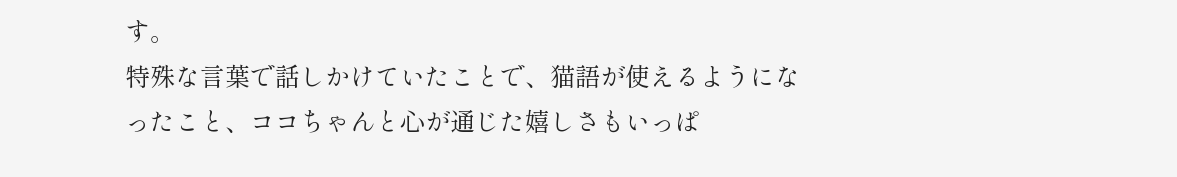す。
特殊な言葉で話しかけていたことで、猫語が使えるようになったこと、ココちゃんと心が通じた嬉しさもいっぱ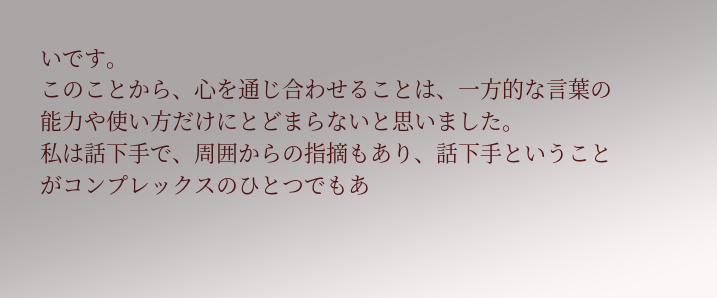いです。
このことから、心を通じ合わせることは、一方的な言葉の能力や使い方だけにとどまらないと思いました。
私は話下手で、周囲からの指摘もあり、話下手ということがコンプレックスのひとつでもあ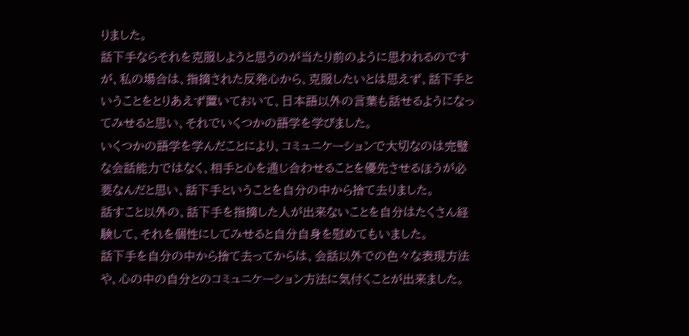りました。
話下手ならそれを克服しようと思うのが当たり前のように思われるのですが、私の場合は、指摘された反発心から、克服したいとは思えず、話下手ということをとりあえず置いておいて、日本語以外の言葉も話せるようになってみせると思い、それでいくつかの語学を学びました。
いくつかの語学を学んだことにより、コミュニケーションで大切なのは完璧な会話能力ではなく、相手と心を通じ合わせることを優先させるほうが必要なんだと思い、話下手ということを自分の中から捨て去りました。
話すこと以外の、話下手を指摘した人が出来ないことを自分はたくさん経験して、それを個性にしてみせると自分自身を慰めてもいました。
話下手を自分の中から捨て去ってからは、会話以外での色々な表現方法や、心の中の自分とのコミュニケーション方法に気付くことが出来ました。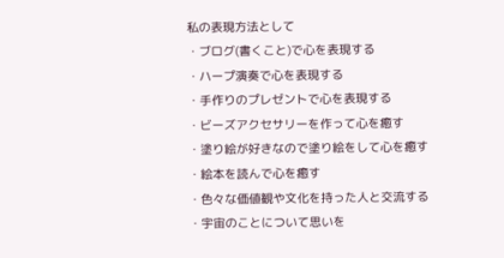私の表現方法として
・ブログ(書くこと)で心を表現する
・ハープ演奏で心を表現する
・手作りのプレゼントで心を表現する
・ビーズアクセサリーを作って心を癒す
・塗り絵が好きなので塗り絵をして心を癒す
・絵本を読んで心を癒す
・色々な価値観や文化を持った人と交流する
・宇宙のことについて思いを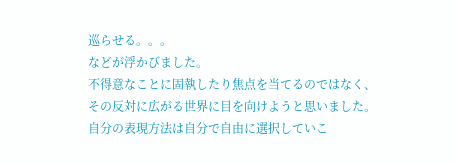巡らせる。。。
などが浮かびました。
不得意なことに固執したり焦点を当てるのではなく、その反対に広がる世界に目を向けようと思いました。
自分の表現方法は自分で自由に選択していこ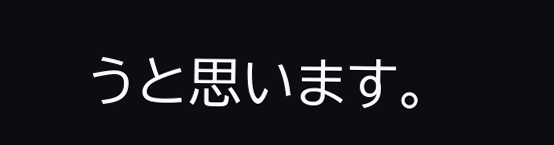うと思います。